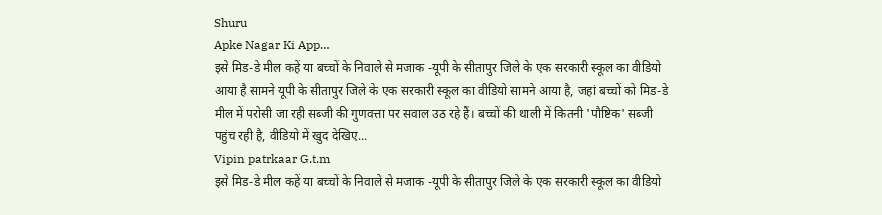Shuru
Apke Nagar Ki App…
इसे मिड-डे मील कहें या बच्चों के निवाले से मजाक -यूपी के सीतापुर जिले के एक सरकारी स्कूल का वीडियो आया है सामने यूपी के सीतापुर जिले के एक सरकारी स्कूल का वीडियो सामने आया है, जहां बच्चों को मिड-डे मील में परोसी जा रही सब्जी की गुणवत्ता पर सवाल उठ रहे हैं। बच्चों की थाली में कितनी 'पौष्टिक' सब्जी पहुंच रही है, वीडियो में खुद देखिए...
Vipin patrkaar G.t.m
इसे मिड-डे मील कहें या बच्चों के निवाले से मजाक -यूपी के सीतापुर जिले के एक सरकारी स्कूल का वीडियो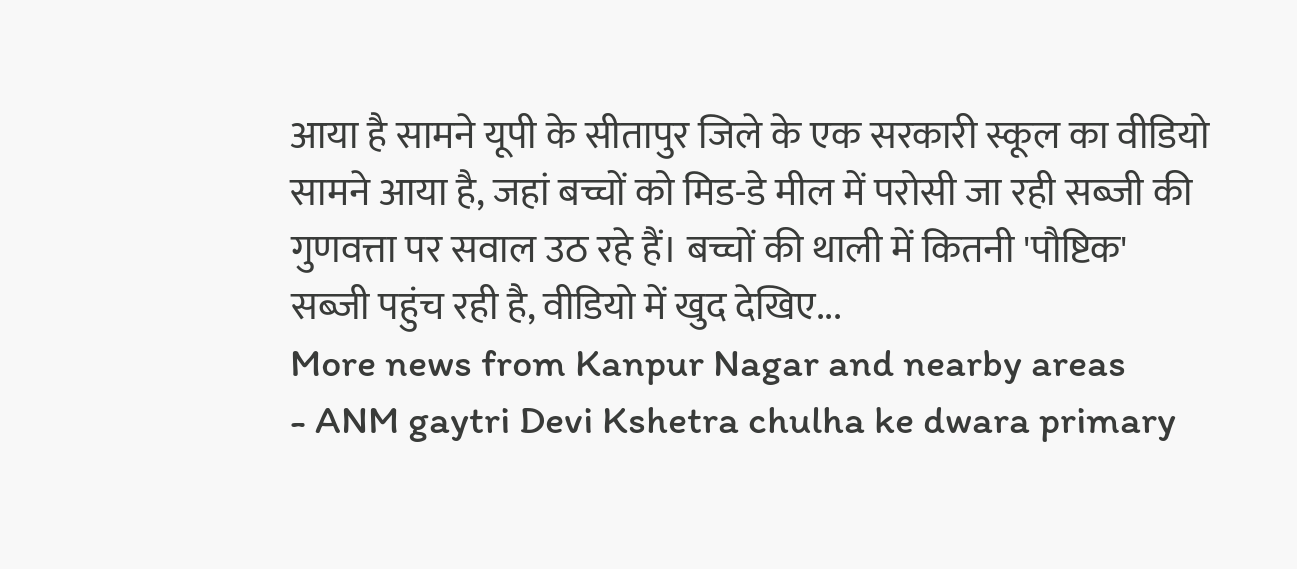आया है सामने यूपी के सीतापुर जिले के एक सरकारी स्कूल का वीडियो सामने आया है, जहां बच्चों को मिड-डे मील में परोसी जा रही सब्जी की गुणवत्ता पर सवाल उठ रहे हैं। बच्चों की थाली में कितनी 'पौष्टिक' सब्जी पहुंच रही है, वीडियो में खुद देखिए...
More news from Kanpur Nagar and nearby areas
- ANM gaytri Devi Kshetra chulha ke dwara primary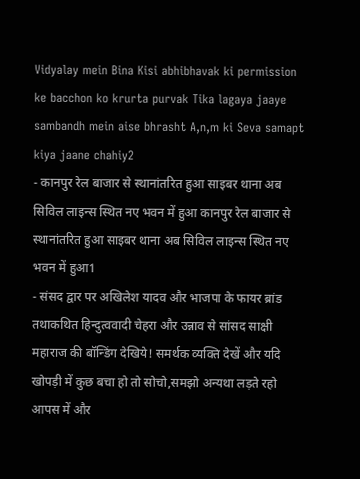Vidyalay mein Bina Kisi abhibhavak ki permission ke bacchon ko krurta purvak Tika lagaya jaaye sambandh mein aise bhrasht A,n,m ki Seva samapt kiya jaane chahiy2
- कानपुर रेल बाजार से स्थानांतरित हुआ साइबर थाना अब सिविल लाइन्स स्थित नए भवन में हुआ कानपुर रेल बाजार से स्थानांतरित हुआ साइबर थाना अब सिविल लाइन्स स्थित नए भवन में हुआ1
- संसद द्वार पर अखिलेश यादव और भाजपा के फायर ब्रांड तथाकथित हिन्दुत्ववादी चेहरा और उन्नाव से सांसद साक्षी महाराज की बॉन्डिंग देखिये! समर्थक व्यक्ति देखें और यदि खोपड़ी में कुछ बचा हो तो सोचो,समझो अन्यथा लड़ते रहो आपस में और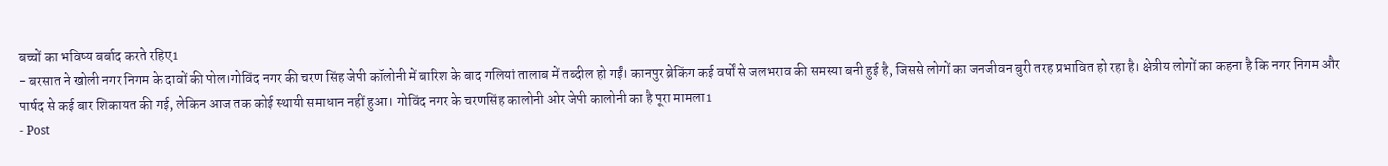बच्चों का भविष्य बर्बाद करते रहिए1
- बरसात ने खोली नगर निगम के दावों की पोल।गोविंद नगर की चरण सिंह जेपी कॉलोनी में बारिश के बाद गलियां तालाब में तब्दील हो गईं। कानपुर ब्रेकिंग कई वर्षों से जलभराव की समस्या बनी हुई है, जिससे लोगों का जनजीवन बुरी तरह प्रभावित हो रहा है। क्षेत्रीय लोगों का कहना है कि नगर निगम और पार्षद से कई बार शिकायत की गई, लेकिन आज तक कोई स्थायी समाधान नहीं हुआ। गोविंद नगर के चरणसिंह कालोनी ओर जेपी कालोनी का है पूरा मामला1
- Post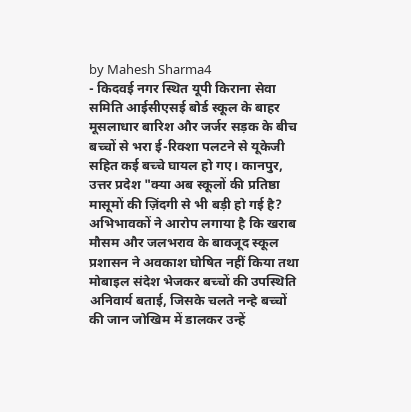by Mahesh Sharma4
- किदवई नगर स्थित यूपी किराना सेवा समिति आईसीएसई बोर्ड स्कूल के बाहर मूसलाधार बारिश और जर्जर सड़क के बीच बच्चों से भरा ई-रिक्शा पलटने से यूकेजी सहित कई बच्चे घायल हो गए। कानपुर, उत्तर प्रदेश "क्या अब स्कूलों की प्रतिष्ठा मासूमों की ज़िंदगी से भी बड़ी हो गई है? अभिभावकों ने आरोप लगाया है कि खराब मौसम और जलभराव के बावजूद स्कूल प्रशासन ने अवकाश घोषित नहीं किया तथा मोबाइल संदेश भेजकर बच्चों की उपस्थिति अनिवार्य बताई, जिसके चलते नन्हे बच्चों की जान जोखिम में डालकर उन्हें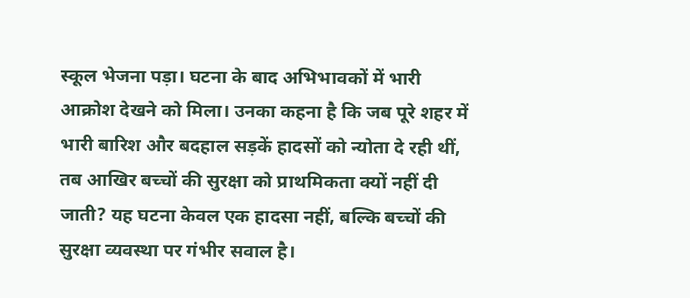स्कूल भेजना पड़ा। घटना के बाद अभिभावकों में भारी आक्रोश देखने को मिला। उनका कहना है कि जब पूरे शहर में भारी बारिश और बदहाल सड़कें हादसों को न्योता दे रही थीं, तब आखिर बच्चों की सुरक्षा को प्राथमिकता क्यों नहीं दी जाती? यह घटना केवल एक हादसा नहीं, बल्कि बच्चों की सुरक्षा व्यवस्था पर गंभीर सवाल है।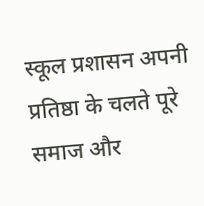स्कूल प्रशासन अपनी प्रतिष्ठा के चलते पूरे समाज और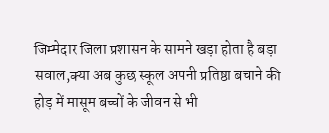जिम्मेदार जिला प्रशासन के सामने खड़ा होता है बड़ा सवाल,क्या अब कुछ स्कूल अपनी प्रतिष्ठा बचाने की होड़ में मासूम बच्चों के जीवन से भी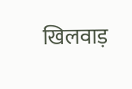खिलवाड़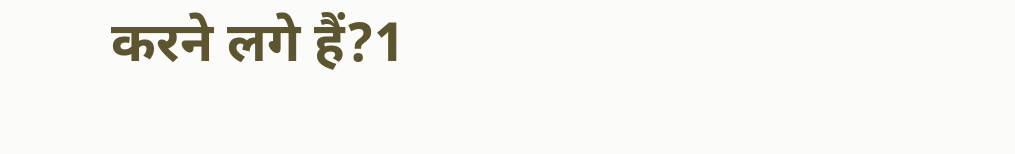करने लगे हैं?1